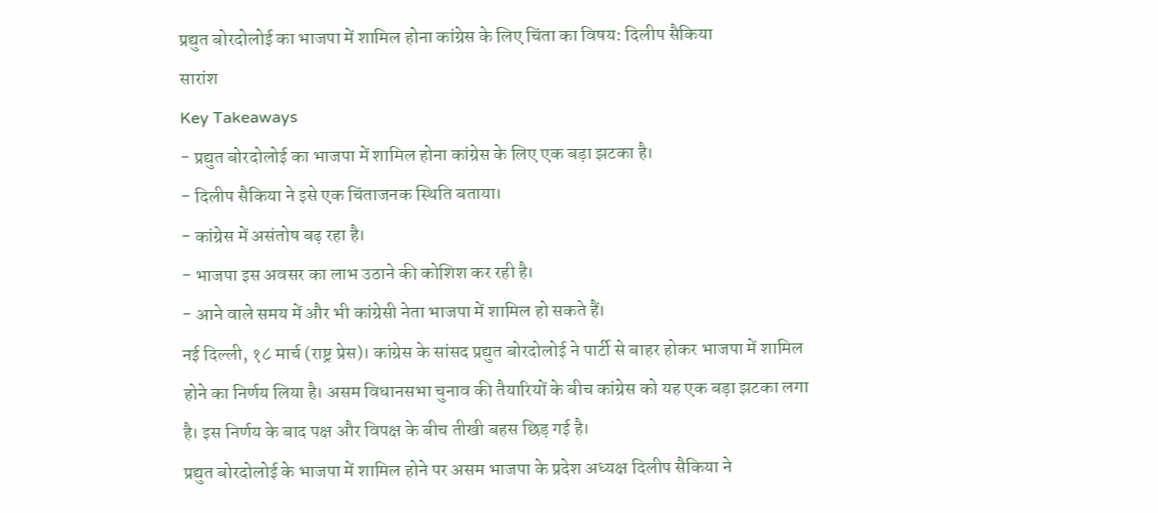प्रद्युत बोरदोलोई का भाजपा में शामिल होना कांग्रेस के लिए चिंता का विषय: दिलीप सैकिया
सारांश
Key Takeaways
- प्रद्युत बोरदोलोई का भाजपा में शामिल होना कांग्रेस के लिए एक बड़ा झटका है।
- दिलीप सैकिया ने इसे एक चिंताजनक स्थिति बताया।
- कांग्रेस में असंतोष बढ़ रहा है।
- भाजपा इस अवसर का लाभ उठाने की कोशिश कर रही है।
- आने वाले समय में और भी कांग्रेसी नेता भाजपा में शामिल हो सकते हैं।
नई दिल्ली, १८ मार्च (राष्ट्र प्रेस)। कांग्रेस के सांसद प्रद्युत बोरदोलोई ने पार्टी से बाहर होकर भाजपा में शामिल होने का निर्णय लिया है। असम विधानसभा चुनाव की तैयारियों के बीच कांग्रेस को यह एक बड़ा झटका लगा है। इस निर्णय के बाद पक्ष और विपक्ष के बीच तीखी बहस छिड़ गई है।
प्रद्युत बोरदोलोई के भाजपा में शामिल होने पर असम भाजपा के प्रदेश अध्यक्ष दिलीप सैकिया ने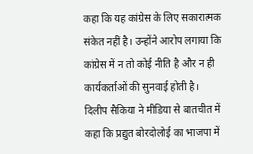कहा कि यह कांग्रेस के लिए सकारात्मक संकेत नहीं है। उन्होंने आरोप लगाया कि कांग्रेस में न तो कोई नीति है और न ही कार्यकर्ताओं की सुनवाई होती है।
दिलीप सैकिया ने मीडिया से बातचीत में कहा कि प्रद्युत बोरदोलोई का भाजपा में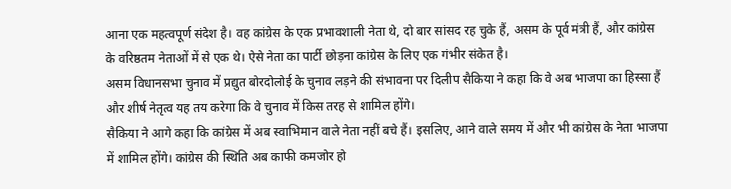आना एक महत्वपूर्ण संदेश है। वह कांग्रेस के एक प्रभावशाली नेता थे, दो बार सांसद रह चुके हैं, असम के पूर्व मंत्री हैं, और कांग्रेस के वरिष्ठतम नेताओं में से एक थे। ऐसे नेता का पार्टी छोड़ना कांग्रेस के लिए एक गंभीर संकेत है।
असम विधानसभा चुनाव में प्रद्युत बोरदोलोई के चुनाव लड़ने की संभावना पर दिलीप सैकिया ने कहा कि वे अब भाजपा का हिस्सा हैं और शीर्ष नेतृत्व यह तय करेगा कि वे चुनाव में किस तरह से शामिल होंगे।
सैकिया ने आगे कहा कि कांग्रेस में अब स्वाभिमान वाले नेता नहीं बचे हैं। इसलिए, आने वाले समय में और भी कांग्रेस के नेता भाजपा में शामिल होंगे। कांग्रेस की स्थिति अब काफी कमजोर हो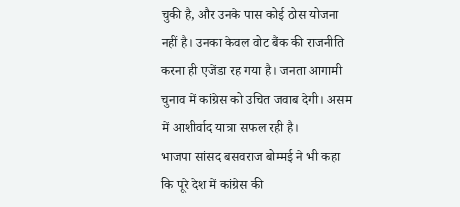चुकी है, और उनके पास कोई ठोस योजना नहीं है। उनका केवल वोट बैंक की राजनीति करना ही एजेंडा रह गया है। जनता आगामी चुनाव में कांग्रेस को उचित जवाब देगी। असम में आशीर्वाद यात्रा सफल रही है।
भाजपा सांसद बसवराज बोम्मई ने भी कहा कि पूरे देश में कांग्रेस की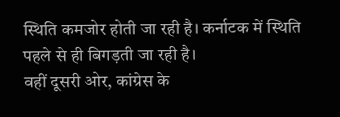स्थिति कमजोर होती जा रही है। कर्नाटक में स्थिति पहले से ही बिगड़ती जा रही है।
वहीं दूसरी ओर, कांग्रेस के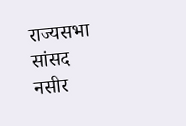राज्यसभा सांसद नसीर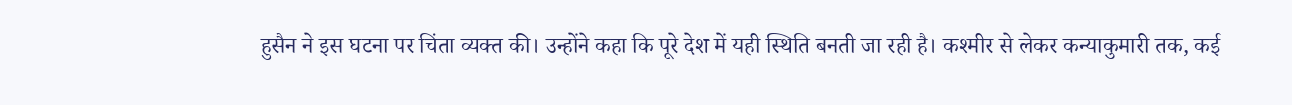हुसैन ने इस घटना पर चिंता व्यक्त की। उन्होंने कहा कि पूरे देश में यही स्थिति बनती जा रही है। कश्मीर से लेकर कन्याकुमारी तक, कई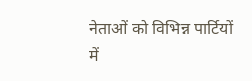नेताओं को विभिन्न पार्टियों में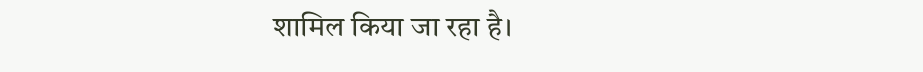शामिल किया जा रहा है।